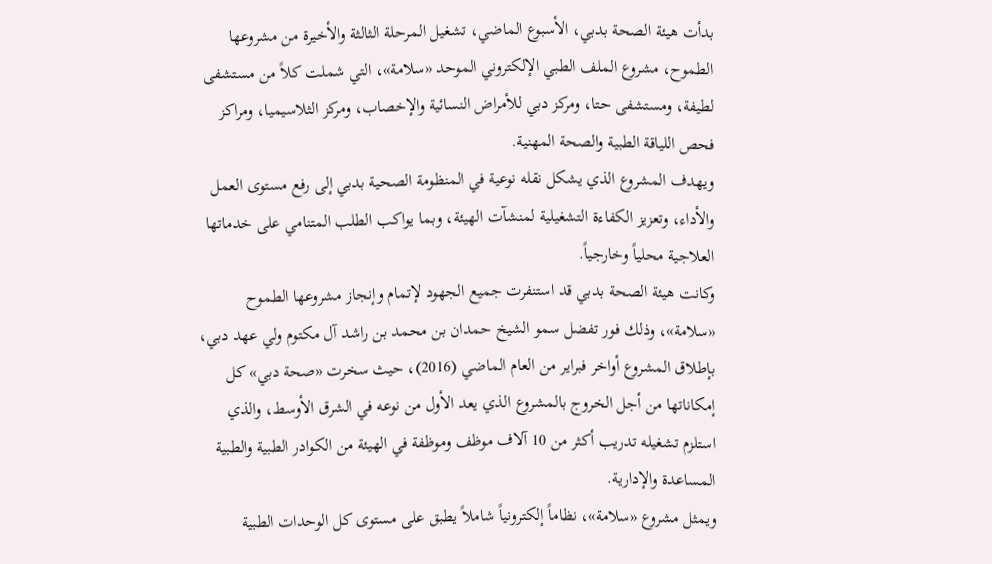بدأت هيئة الصحة بدبي، الأسبوع الماضي، تشغيل المرحلة الثالثة والأخيرة من مشروعها الطموح، مشروع الملف الطبي الإلكتروني الموحد «سلامة»، التي شملت كلاً من مستشفى لطيفة، ومستشفى حتا، ومركز دبي للأمراض النسائية والإخصاب، ومركز الثلاسيميا، ومراكز فحص اللياقة الطبية والصحة المهنية.
ويهدف المشروع الذي يشكل نقله نوعية في المنظومة الصحية بدبي إلى رفع مستوى العمل والأداء، وتعزيز الكفاءة التشغيلية لمنشآت الهيئة، وبما يواكب الطلب المتنامي على خدماتها العلاجية محلياً وخارجياً.
وكانت هيئة الصحة بدبي قد استنفرت جميع الجهود لإتمام وإنجاز مشروعها الطموح «سلامة»، وذلك فور تفضل سمو الشيخ حمدان بن محمد بن راشد آل مكتوم ولي عهد دبي، بإطلاق المشروع أواخر فبراير من العام الماضي (2016)، حيث سخرت «صحة دبي» كل إمكاناتها من أجل الخروج بالمشروع الذي يعد الأول من نوعه في الشرق الأوسط، والذي استلزم تشغيله تدريب أكثر من 10 آلاف موظف وموظفة في الهيئة من الكوادر الطبية والطبية المساعدة والإدارية.
ويمثل مشروع «سلامة»، نظاماً إلكترونياً شاملاً يطبق على مستوى كل الوحدات الطبية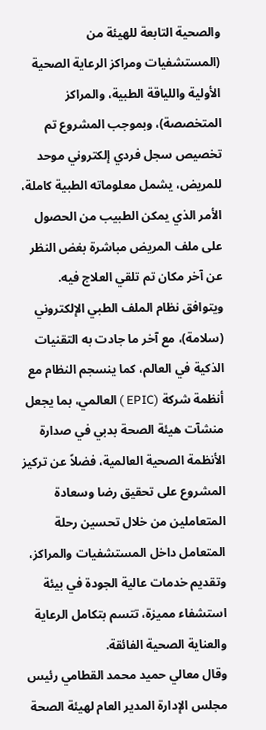والصحية التابعة للهيئة من (المستشفيات ومراكز الرعاية الصحية الأولية واللياقة الطبية، والمراكز المتخصصة)، وبموجب المشروع تم تخصيص سجل فردي إلكتروني موحد للمريض، يشمل معلوماته الطبية كاملة، الأمر الذي يمكن الطبيب من الحصول على ملف المريض مباشرة بغض النظر عن آخر مكان تم تلقي العلاج فيه.
ويتوافق نظام الملف الطبي الإلكتروني (سلامة)، مع آخر ما جادت به التقنيات الذكية في العالم، كما ينسجم النظام مع أنظمة شركة (EPIC ) العالمي، بما يجعل منشآت هيئة الصحة بدبي في صدارة الأنظمة الصحية العالمية، فضلاً عن تركيز المشروع على تحقيق رضا وسعادة المتعاملين من خلال تحسين رحلة المتعامل داخل المستشفيات والمراكز، وتقديم خدمات عالية الجودة في بيئة استشفاء مميزة، تتسم بتكامل الرعاية والعناية الصحية الفائقة.
وقال معالي حميد محمد القطامي رئيس مجلس الإدارة المدير العام لهيئة الصحة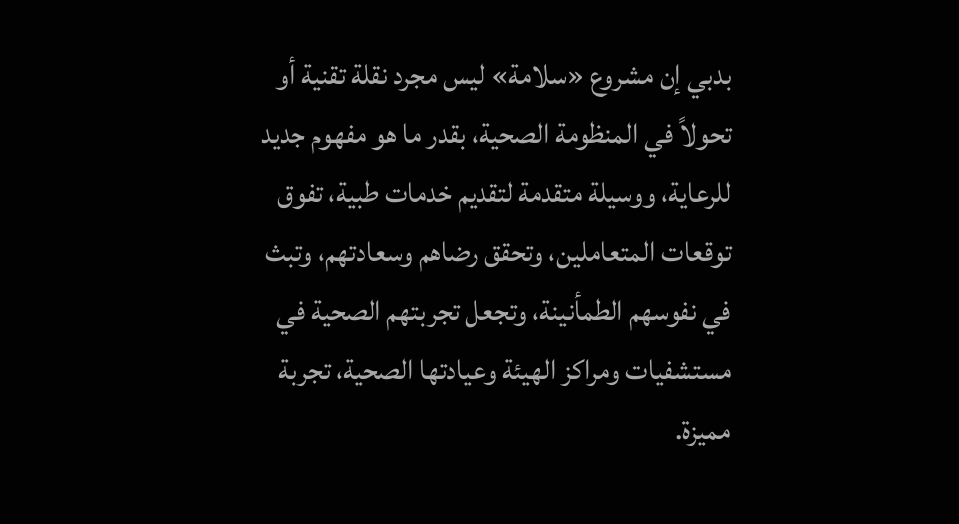بدبي إن مشروع «سلامة» ليس مجرد نقلة تقنية أو تحولاً في المنظومة الصحية، بقدر ما هو مفهوم جديد للرعاية، ووسيلة متقدمة لتقديم خدمات طبية، تفوق توقعات المتعاملين، وتحقق رضاهم وسعادتهم، وتبث في نفوسهم الطمأنينة، وتجعل تجربتهم الصحية في مستشفيات ومراكز الهيئة وعيادتها الصحية، تجربة مميزة.